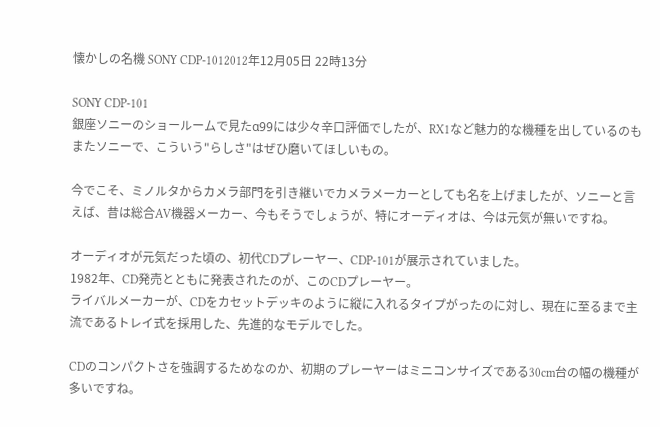懐かしの名機 SONY CDP-1012012年12月05日 22時13分

SONY CDP-101
銀座ソニーのショールームで見たα99には少々辛口評価でしたが、RX1など魅力的な機種を出しているのもまたソニーで、こういう"らしさ"はぜひ磨いてほしいもの。

今でこそ、ミノルタからカメラ部門を引き継いでカメラメーカーとしても名を上げましたが、ソニーと言えば、昔は総合AV機器メーカー、今もそうでしょうが、特にオーディオは、今は元気が無いですね。

オーディオが元気だった頃の、初代CDプレーヤー、CDP-101が展示されていました。
1982年、CD発売とともに発表されたのが、このCDプレーヤー。
ライバルメーカーが、CDをカセットデッキのように縦に入れるタイプがったのに対し、現在に至るまで主流であるトレイ式を採用した、先進的なモデルでした。

CDのコンパクトさを強調するためなのか、初期のプレーヤーはミニコンサイズである30cm台の幅の機種が多いですね。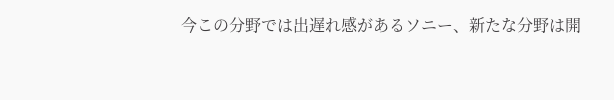今この分野では出遅れ感があるソニー、新たな分野は開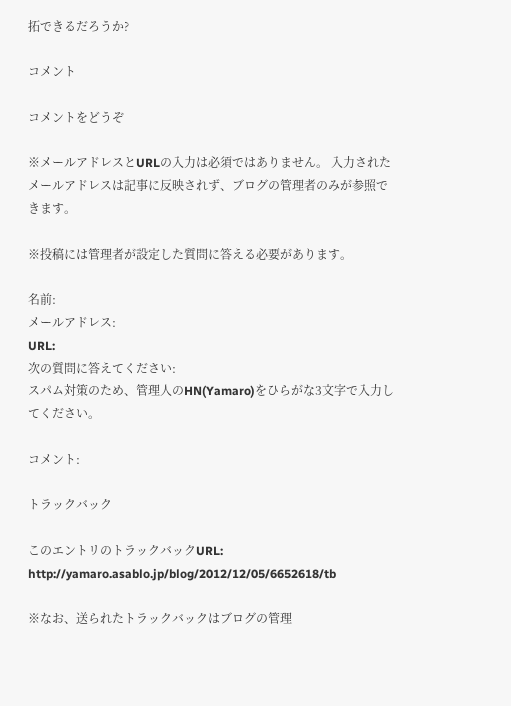拓できるだろうか?

コメント

コメントをどうぞ

※メールアドレスとURLの入力は必須ではありません。 入力されたメールアドレスは記事に反映されず、ブログの管理者のみが参照できます。

※投稿には管理者が設定した質問に答える必要があります。

名前:
メールアドレス:
URL:
次の質問に答えてください:
スパム対策のため、管理人のHN(Yamaro)をひらがな3文字で入力してください。

コメント:

トラックバック

このエントリのトラックバックURL: http://yamaro.asablo.jp/blog/2012/12/05/6652618/tb

※なお、送られたトラックバックはブログの管理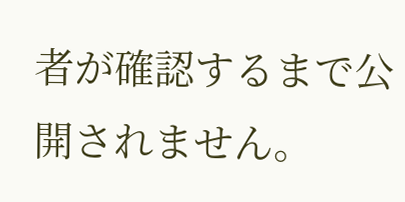者が確認するまで公開されません。